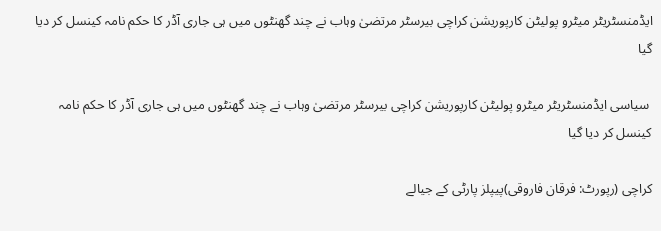ایڈمنسٹریٹر میٹرو پولیٹن کارپوریشن کراچی بیرسٹر مرتضیٰ وہاب نے چند گھنٹوں میں ہی جاری آڈر کا حکم نامہ کینسل کر دیا گیا

 سیاسی ایڈمنسٹریٹر میٹرو پولیٹن کارپوریشن کراچی بیرسٹر مرتضیٰ وہاب نے چند گھنٹوں میں ہی جاری آڈر کا حکم نامہ کینسل کر دیا گیا

کراچی (رپورٹ: فرقان فاروقی)پیپلز پارٹی کے جیالے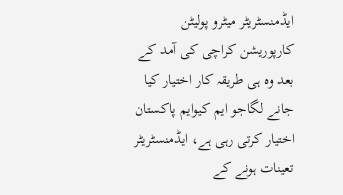ایڈمنسٹریٹر میٹرو پولیٹن کارپوریشن کراچی کی آمد کے بعد وہ ہی طریقہ کار اختیار کیا جانے لگاجو ایم کیوایم پاکستان اختیار کرتی رہی ہے، ایڈمنسٹریٹر تعینات ہونے کے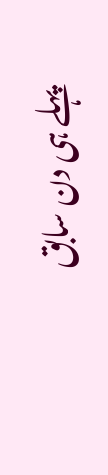پہلے ہی دن سابق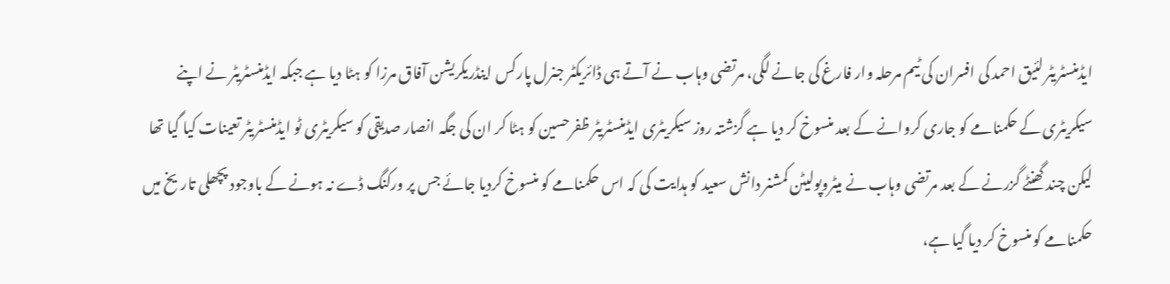ایڈمنسٹریٹر لئیق احمد کی افسران کی ٹیم مرحلہ وار فارغ کی جانے لگی، مرتضی وہاب نے آتے ہی ڈائریکٹر جنرل پارکس اینڈریکریشن آفاق مرزا کو ہٹا دیا ہے جبکہ ایڈمنسٹریٹر نے اپنے سیکریٹری کے حکمنامے کو جاری کروانے کے بعد منسوخ کر دیا ہے گزشتہ روز سیکریٹری ایڈمنسٹریٹر ظفرحسین کو ہٹا کر ان کی جگہ انصار صدیقی کو سیکریٹری ٹو ایڈمنسٹریٹر تعینات کیا گیا تھا لیکن چند گھنٹے گزرنے کے بعد مرتضی وہاب نے میٹروپولیٹن کمشنر دانش سعید کو ہدایت کی کہ اس حکمنامے کو منسوخ کردیا جائے جس پر ورکنگ ڈے نہ ہونے کے باوجود پچھلی تاریخ میں حکمنامے کو منسوخ کر دیا گیا ہے،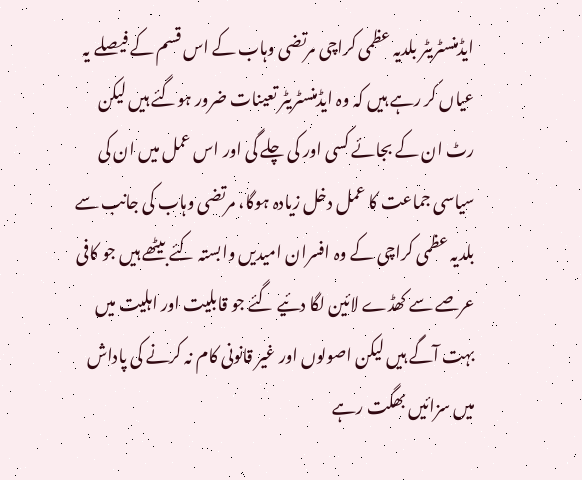ایڈمنسٹریٹر بلدیہ عظمی کراچی مرتضی وہاب کے اس قسم کے فیصلے یہ عیاں کر رہے ہیں کہ وہ ایڈمنسٹریٹر تعینات ضرور ہوگئے ہیں لیکن رٹ ان کے بجائے کسی اور کی چلے گی اور اس عمل میں ان کی سیاسی جماعت کا عمل دخل زیادہ ہوگا، مرتضی وہاب کی جانب سے بلدیہ عظمی کراچی کے وہ افسران امیدیں وابستہ کئے بیٹھے ہیں جو کافی عرصے سے کھڈے لائین لگا دئیے گئے جو قابلیت اور اہلیت میں بہت آگے ہیں لیکن اصولوں اور غیر قانونی کام نہ کرنے کی پاداش میں سزائیں بھگت رہے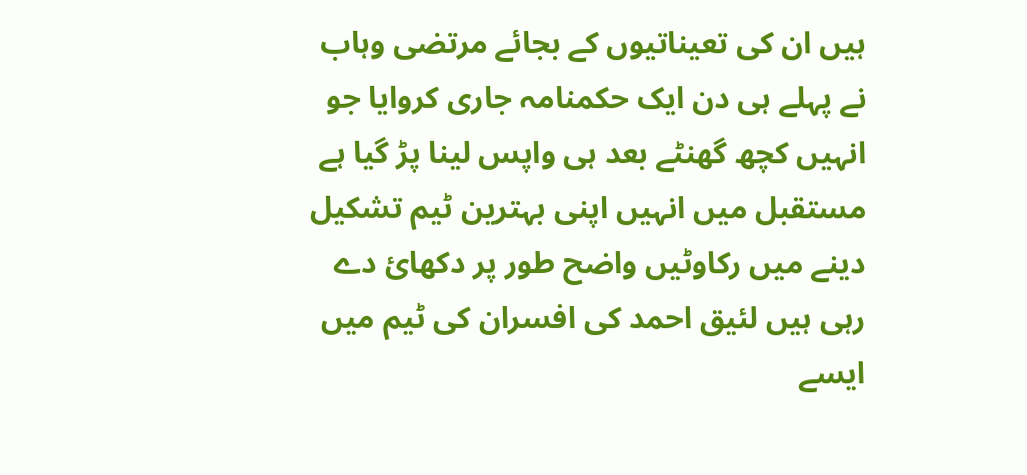ہیں ان کی تعیناتیوں کے بجائے مرتضی وہاب نے پہلے ہی دن ایک حکمنامہ جاری کروایا جو انہیں کچھ گھنٹے بعد ہی واپس لینا پڑ گیا ہے مستقبل میں انہیں اپنی بہترین ٹیم تشکیل دینے میں رکاوٹیں واضح طور پر دکھائ دے رہی ہیں لئیق احمد کی افسران کی ٹیم میں ایسے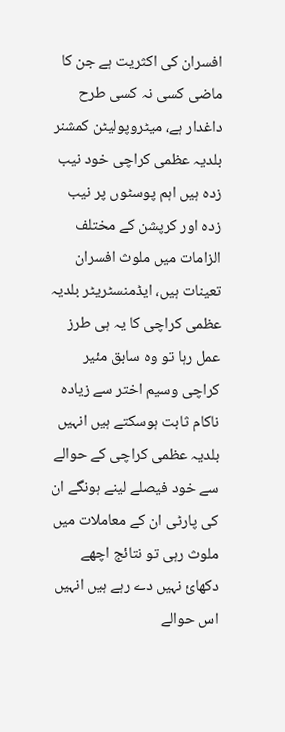افسران کی اکثریت ہے جن کا ماضی کسی نہ کسی طرح داغدار ہے، میٹروپولیٹن کمشنر بلدیہ عظمی کراچی خود نیب زدہ ہیں اہم پوسٹوں پر نیب زدہ اور کرپشن کے مختلف الزامات میں ملوث افسران تعینات ہیں، ایڈمنسٹریٹر بلدیہ عظمی کراچی کا یہ ہی طرز عمل رہا تو وہ سابق مئیر کراچی وسیم اختر سے زیادہ ناکام ثابت ہوسکتے ہیں انہیں بلدیہ عظمی کراچی کے حوالے سے خود فیصلے لینے ہونگے ان کی پارٹی ان کے معاملات میں ملوث رہی تو نتائج اچھے دکھائ نہیں دے رہے ہیں انہیں اس حوالے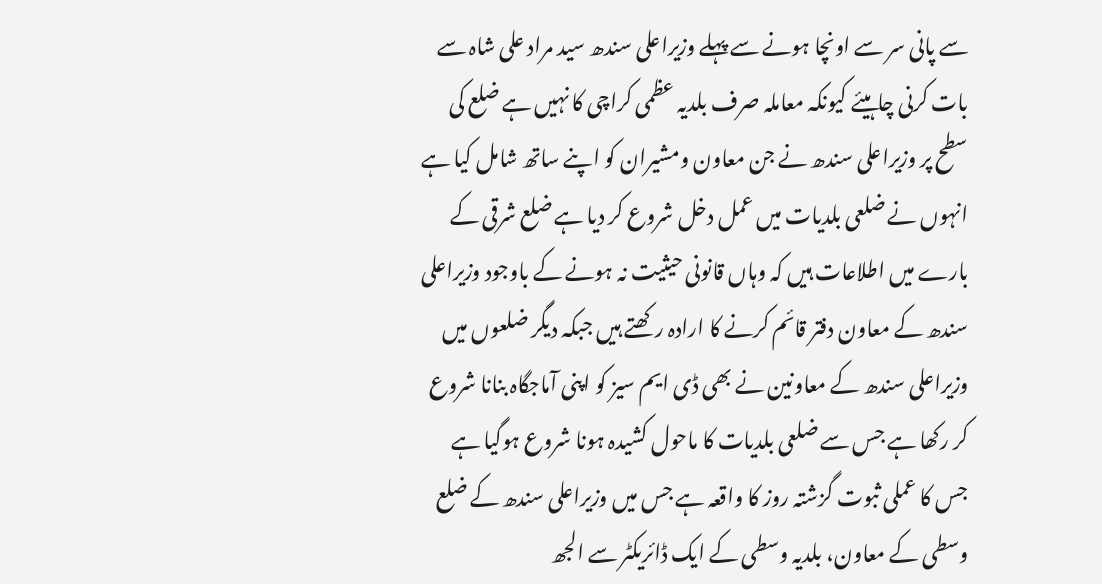سے پانی سر سے اونچا ہونے سے پہلے وزیراعلی سندھ سید مراد علی شاہ سے بات کرنی چاہیئے کیونکہ معاملہ صرف بلدیہ عظمی کراچی کا نہیں ہے ضلع کی سطح پر وزیراعلی سندھ نے جن معاون ومشیران کو اپنے ساتھ شامل کیا ہے انہوں نے ضلعی بلدیات میں عمل دخل شروع کر دیا ہے ضلع شرقی کے بارے میں اطلاعات ہیں کہ وہاں قانونی حیثیت نہ ہونے کے باوجود وزیراعلی سندھ کے معاون دفتر قائم کرنے کا ارادہ رکھتے ہیں جبکہ دیگر ضلعوں میں وزیراعلی سندھ کے معاونین نے بھی ڈی ایم سیز کو اپنی آماجگاہ بنانا شروع کر رکھا ہے جس سے ضلعی بلدیات کا ماحول کشیدہ ہونا شروع ہوگیا ہے جس کا عملی ثبوت گزشتہ روز کا واقعہ ہے جس میں وزیراعلی سندھ کے ضلع وسطی کے معاون، بلدیہ وسطی کے ایک ڈائریکٹر سے الجھ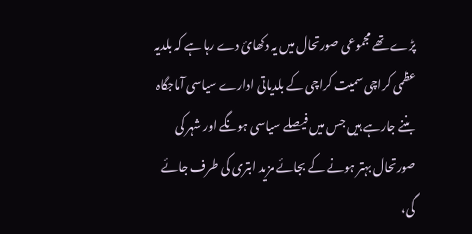پڑے تھے مجموعی صورتحال میں یہ دکھائ دے رہا ہے کہ بلدیہ عظمی کراچی سمیت کراچی کے بلدیاتی ادارے سیاسی آماجگاہ بننے جارہے ہیں جس میں فیصلے سیاسی ہونگے اور شہر کی صورتحال بہتر ہونے کے بجائے مزید ابتری کی طرف جائے گی،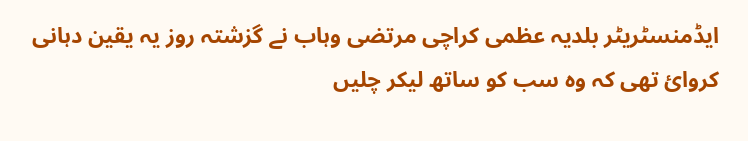ایڈمنسٹریٹر بلدیہ عظمی کراچی مرتضی وہاب نے گزشتہ روز یہ یقین دہانی کروائ تھی کہ وہ سب کو ساتھ لیکر چلیں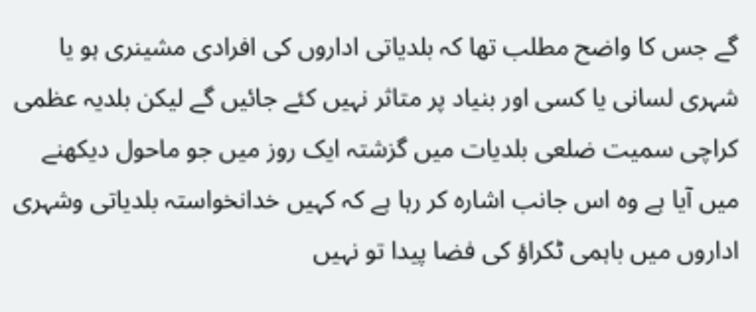گے جس کا واضح مطلب تھا کہ بلدیاتی اداروں کی افرادی مشینری ہو یا شہری لسانی یا کسی اور بنیاد پر متاثر نہیں کئے جائیں گے لیکن بلدیہ عظمی کراچی سمیت ضلعی بلدیات میں گزشتہ ایک روز میں جو ماحول دیکھنے میں آیا ہے وہ اس جانب اشارہ کر رہا ہے کہ کہیں خدانخواستہ بلدیاتی وشہری اداروں میں باہمی ٹکراؤ کی فضا پیدا تو نہیں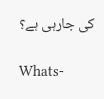کی جارہی ہے؟

Whats-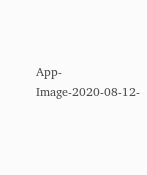App-Image-2020-08-12-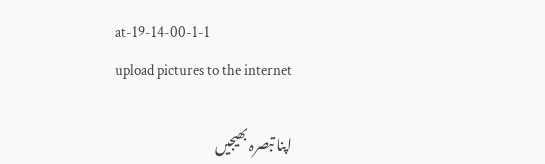at-19-14-00-1-1
upload pictures to the internet

اپنا تبصرہ بھیجیں